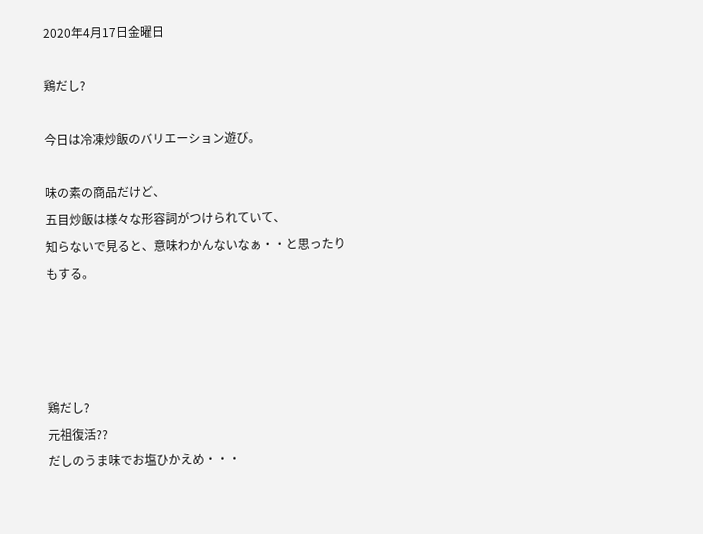2020年4月17日金曜日

鶏だし?

今日は冷凍炒飯のバリエーション遊び。

味の素の商品だけど、
五目炒飯は様々な形容詞がつけられていて、
知らないで見ると、意味わかんないなぁ・・と思ったりもする。




鶏だし?
元祖復活??
だしのうま味でお塩ひかえめ・・・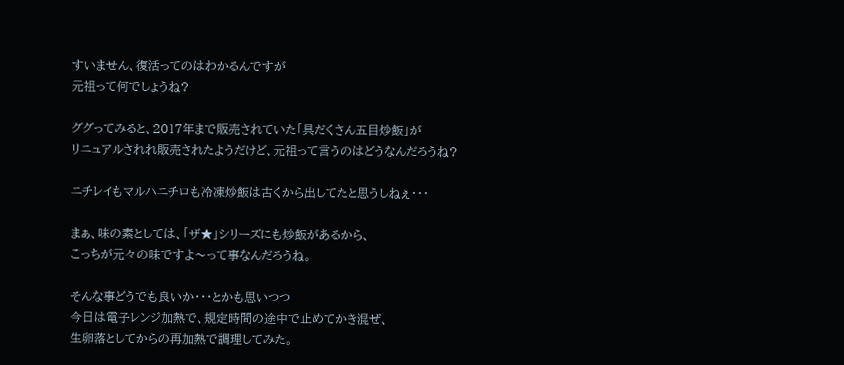すいません、復活ってのはわかるんですが
元祖って何でしょうね?

ググってみると、2017年まで販売されていた「具だくさん五目炒飯」が
リニュアルされれ販売されたようだけど、元祖って言うのはどうなんだろうね?

ニチレイもマルハニチロも冷凍炒飯は古くから出してたと思うしねぇ・・・

まぁ、味の素としては、「ザ★」シリーズにも炒飯があるから、
こっちが元々の味ですよ〜って事なんだろうね。

そんな事どうでも良いか・・・とかも思いつつ
今日は電子レンジ加熱で、規定時間の途中で止めてかき混ぜ、
生卵落としてからの再加熱で調理してみた。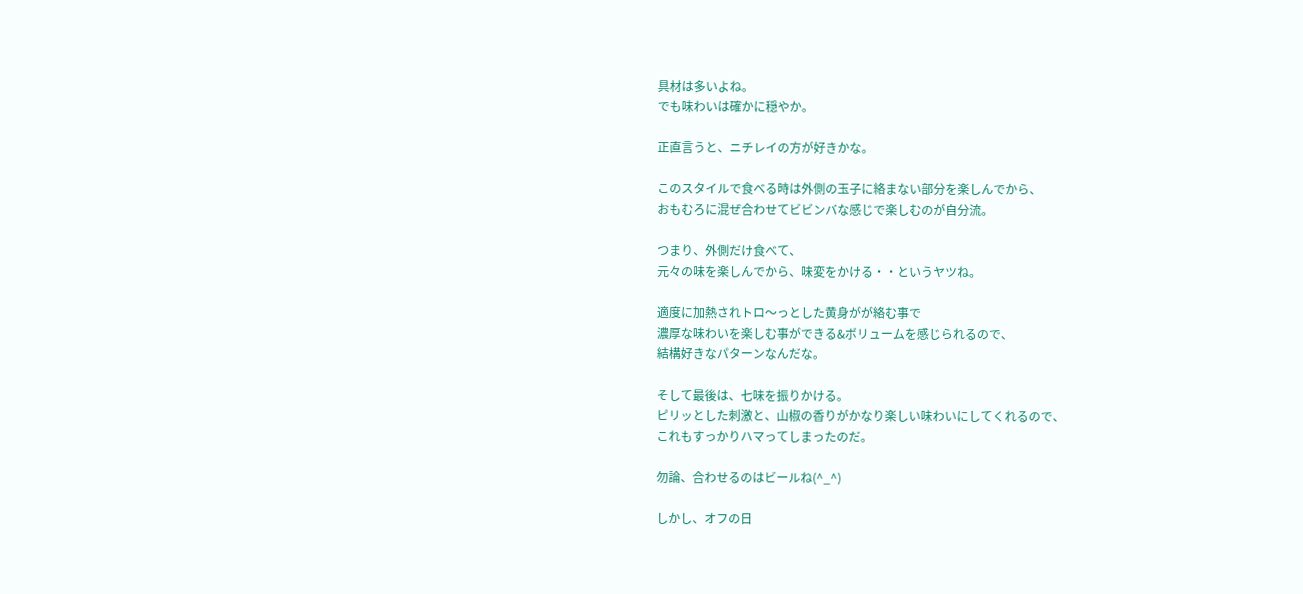具材は多いよね。
でも味わいは確かに穏やか。

正直言うと、ニチレイの方が好きかな。

このスタイルで食べる時は外側の玉子に絡まない部分を楽しんでから、
おもむろに混ぜ合わせてビビンバな感じで楽しむのが自分流。

つまり、外側だけ食べて、
元々の味を楽しんでから、味変をかける・・というヤツね。

適度に加熱されトロ〜っとした黄身がが絡む事で
濃厚な味わいを楽しむ事ができる&ボリュームを感じられるので、
結構好きなパターンなんだな。

そして最後は、七味を振りかける。
ピリッとした刺激と、山椒の香りがかなり楽しい味わいにしてくれるので、
これもすっかりハマってしまったのだ。

勿論、合わせるのはビールね(^_^)

しかし、オフの日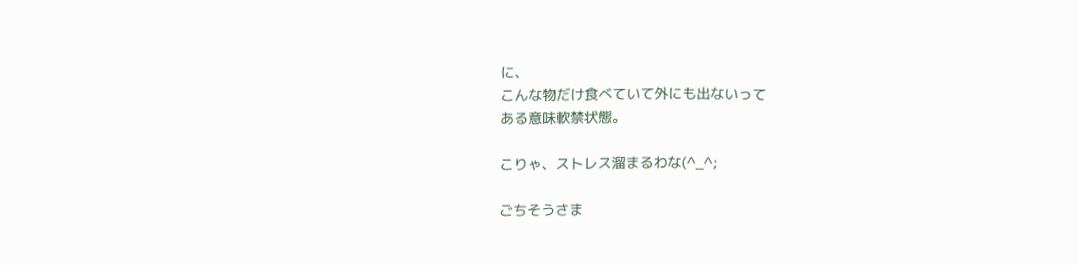に、
こんな物だけ食べていて外にも出ないって
ある意味軟禁状態。

こりゃ、ストレス溜まるわな(^_^;

ごちそうさま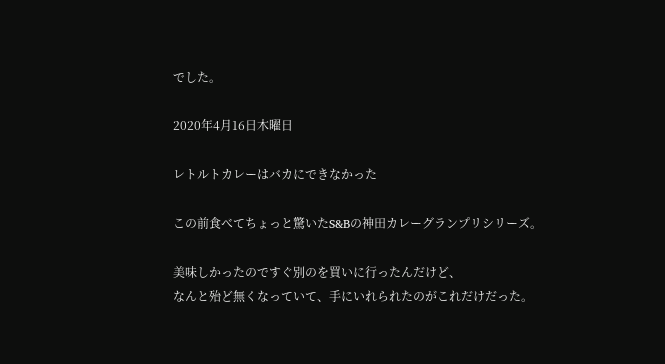でした。

2020年4月16日木曜日

レトルトカレーはバカにできなかった

この前食べてちょっと驚いたS&Bの神田カレーグランプリシリーズ。

美味しかったのですぐ別のを買いに行ったんだけど、
なんと殆ど無くなっていて、手にいれられたのがこれだけだった。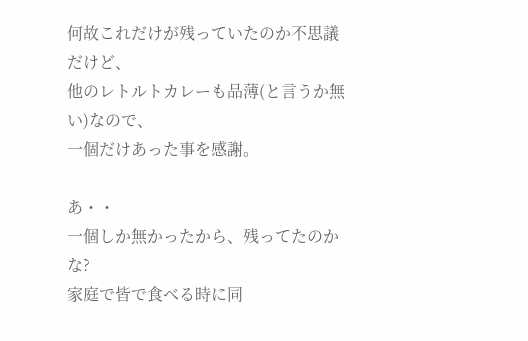何故これだけが残っていたのか不思議だけど、
他のレトルトカレーも品薄(と言うか無い)なので、
一個だけあった事を感謝。

あ・・
一個しか無かったから、残ってたのかな?
家庭で皆で食べる時に同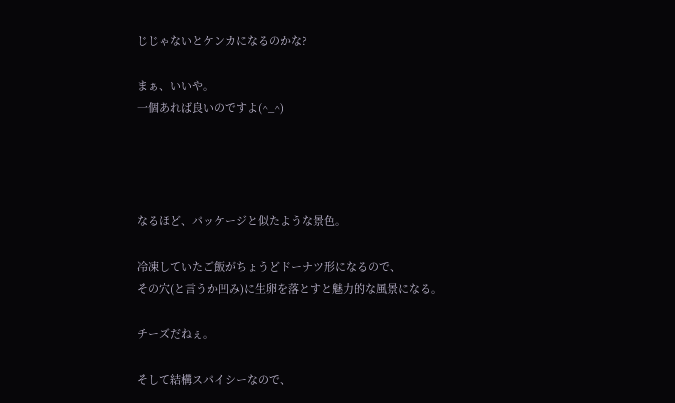じじゃないとケンカになるのかな?

まぁ、いいや。
一個あれば良いのですよ(^_^)




なるほど、パッケージと似たような景色。

冷凍していたご飯がちょうどドーナツ形になるので、
その穴(と言うか凹み)に生卵を落とすと魅力的な風景になる。

チーズだねぇ。

そして結構スパイシーなので、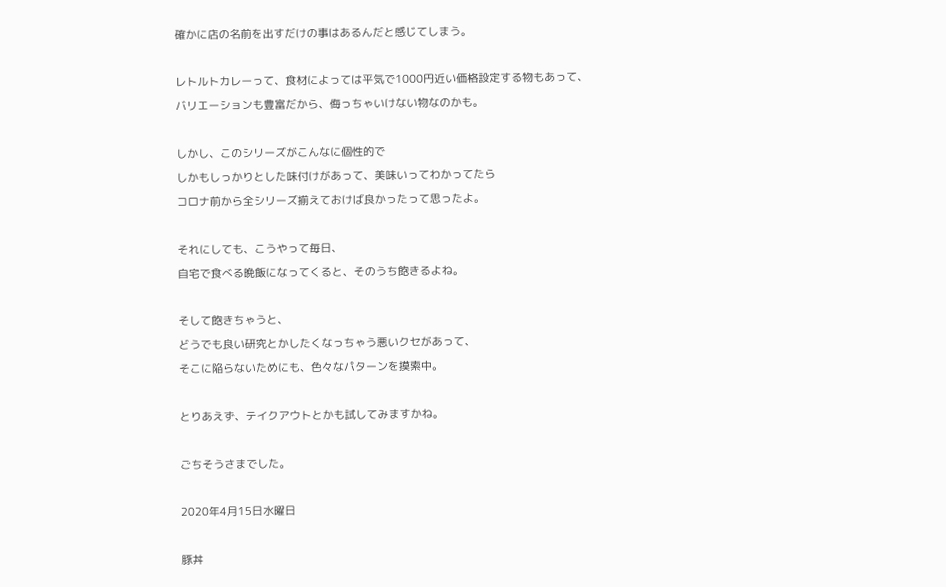確かに店の名前を出すだけの事はあるんだと感じてしまう。

レトルトカレーって、食材によっては平気で1000円近い価格設定する物もあって、
バリエーションも豊富だから、侮っちゃいけない物なのかも。

しかし、このシリーズがこんなに個性的で
しかもしっかりとした味付けがあって、美味いってわかってたら
コロナ前から全シリーズ揃えておけば良かったって思ったよ。

それにしても、こうやって毎日、
自宅で食べる晩飯になってくると、そのうち飽きるよね。

そして飽きちゃうと、
どうでも良い研究とかしたくなっちゃう悪いクセがあって、
そこに陥らないためにも、色々なパターンを摸索中。

とりあえず、テイクアウトとかも試してみますかね。

ごちそうさまでした。

2020年4月15日水曜日

豚丼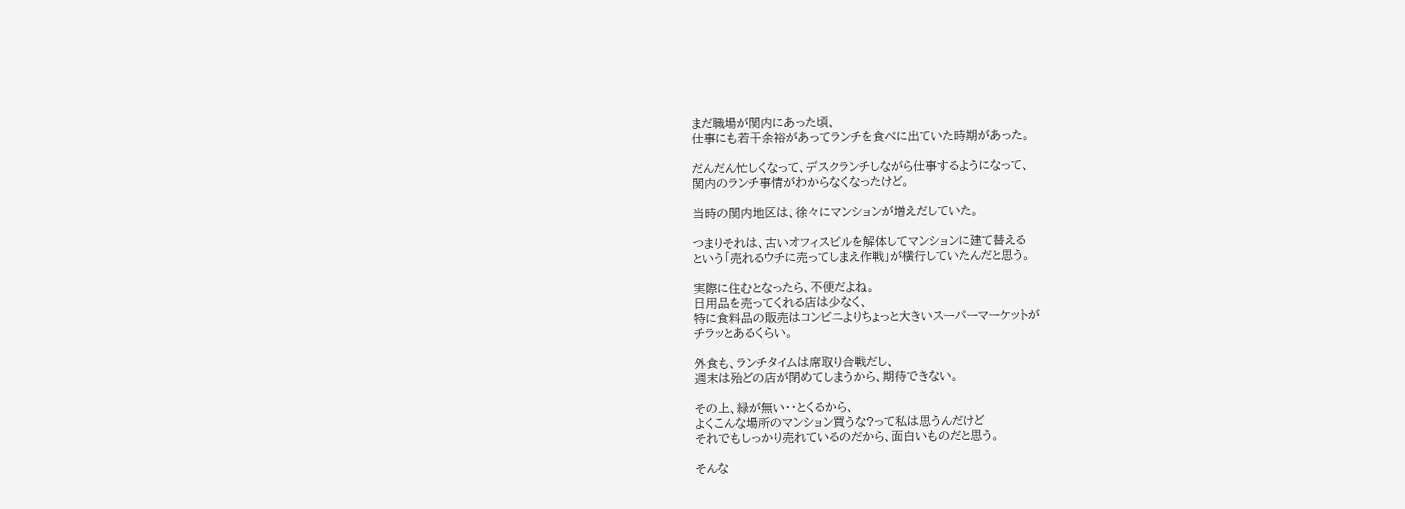まだ職場が関内にあった頃、
仕事にも若干余裕があってランチを食べに出ていた時期があった。

だんだん忙しくなって、デスクランチしながら仕事するようになって、
関内のランチ事情がわからなくなったけど。

当時の関内地区は、徐々にマンションが増えだしていた。

つまりそれは、古いオフィスビルを解体してマンションに建て替える
という「売れるウチに売ってしまえ作戦」が横行していたんだと思う。

実際に住むとなったら、不便だよね。
日用品を売ってくれる店は少なく、
特に食料品の販売はコンビニよりちょっと大きいスーパーマーケットが
チラッとあるくらい。

外食も、ランチタイムは席取り合戦だし、
週末は殆どの店が閉めてしまうから、期待できない。

その上、緑が無い・・とくるから、
よくこんな場所のマンション買うな?って私は思うんだけど
それでもしっかり売れているのだから、面白いものだと思う。

そんな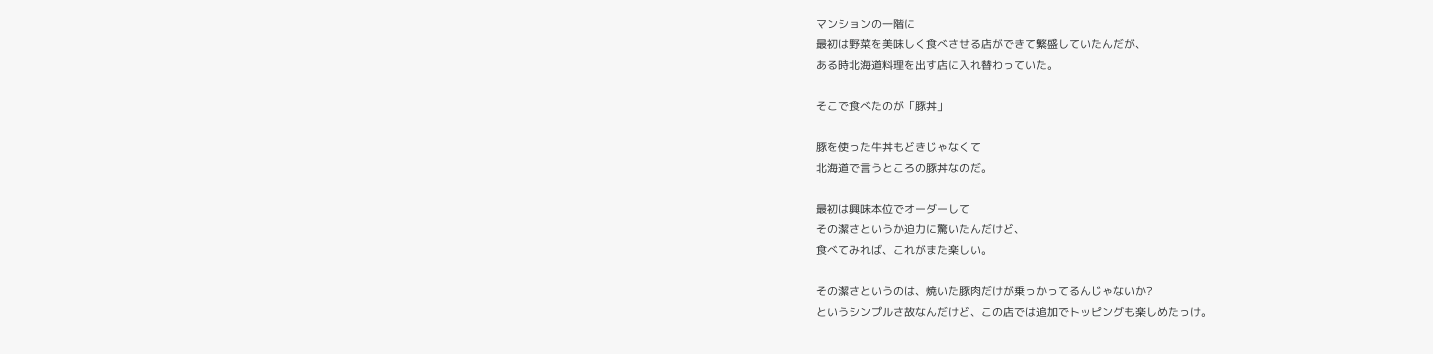マンションの一階に
最初は野菜を美味しく食べさせる店ができて繁盛していたんだが、
ある時北海道料理を出す店に入れ替わっていた。

そこで食べたのが「豚丼」

豚を使った牛丼もどきじゃなくて
北海道で言うところの豚丼なのだ。

最初は興味本位でオーダーして
その潔さというか迫力に驚いたんだけど、
食べてみれば、これがまた楽しい。

その潔さというのは、焼いた豚肉だけが乗っかってるんじゃないか?
というシンプルさ故なんだけど、この店では追加でトッピングも楽しめたっけ。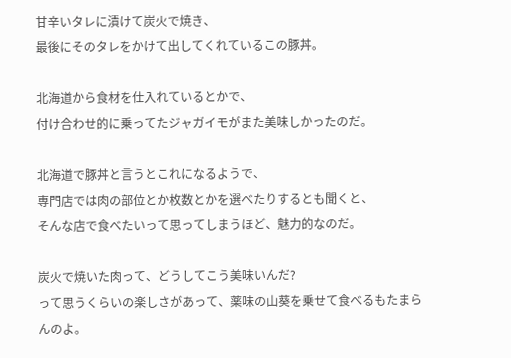甘辛いタレに漬けて炭火で焼き、
最後にそのタレをかけて出してくれているこの豚丼。

北海道から食材を仕入れているとかで、
付け合わせ的に乗ってたジャガイモがまた美味しかったのだ。

北海道で豚丼と言うとこれになるようで、
専門店では肉の部位とか枚数とかを選べたりするとも聞くと、
そんな店で食べたいって思ってしまうほど、魅力的なのだ。

炭火で焼いた肉って、どうしてこう美味いんだ?
って思うくらいの楽しさがあって、薬味の山葵を乗せて食べるもたまらんのよ。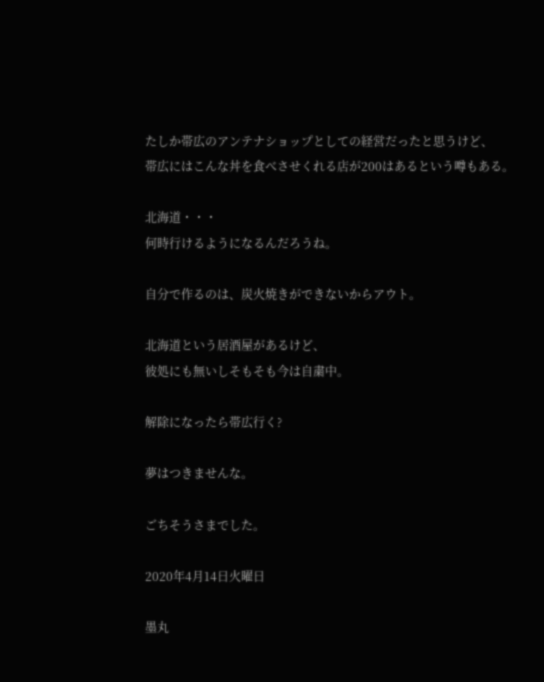たしか帯広のアンテナショップとしての経営だったと思うけど、
帯広にはこんな丼を食べさせくれる店が200はあるという噂もある。

北海道・・・
何時行けるようになるんだろうね。

自分で作るのは、炭火焼きができないからアウト。

北海道という居酒屋があるけど、
彼処にも無いしそもそも今は自粛中。

解除になったら帯広行く?

夢はつきませんな。

ごちそうさまでした。

2020年4月14日火曜日

墨丸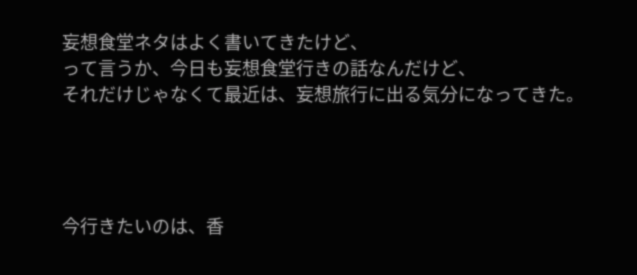妄想食堂ネタはよく書いてきたけど、
って言うか、今日も妄想食堂行きの話なんだけど、
それだけじゃなくて最近は、妄想旅行に出る気分になってきた。




今行きたいのは、香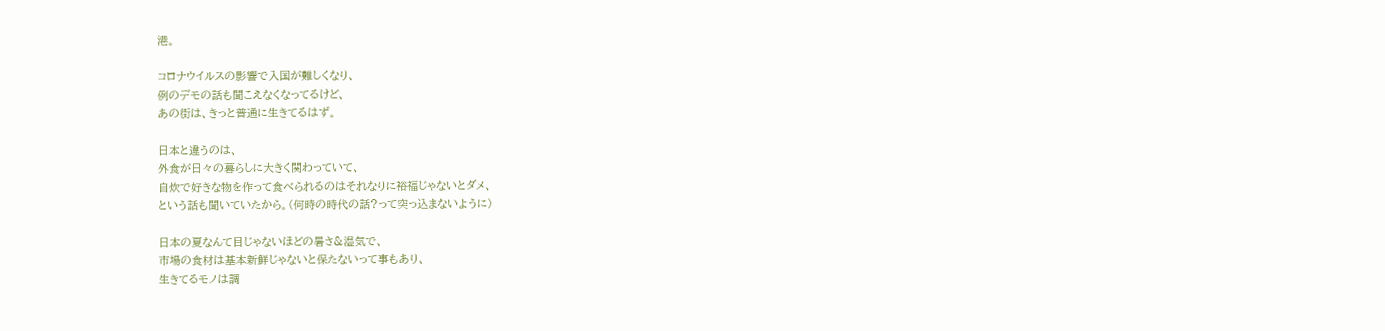港。

コロナウイルスの影響で入国が難しくなり、
例のデモの話も聞こえなくなってるけど、
あの街は、きっと普通に生きてるはず。

日本と違うのは、
外食が日々の暮らしに大きく関わっていて、
自炊で好きな物を作って食べられるのはそれなりに裕福じゃないとダメ、
という話も聞いていたから。(何時の時代の話?って突っ込まないように)

日本の夏なんて目じゃないほどの暑さ&湿気で、
市場の食材は基本新鮮じゃないと保たないって事もあり、
生きてるモノは調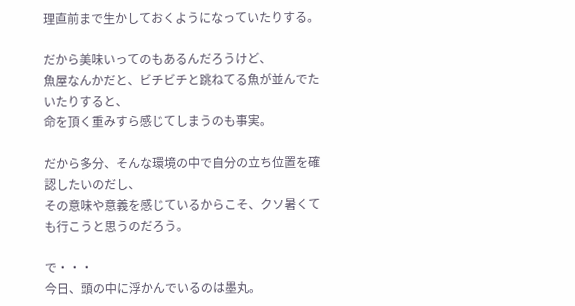理直前まで生かしておくようになっていたりする。

だから美味いってのもあるんだろうけど、
魚屋なんかだと、ビチビチと跳ねてる魚が並んでたいたりすると、
命を頂く重みすら感じてしまうのも事実。

だから多分、そんな環境の中で自分の立ち位置を確認したいのだし、
その意味や意義を感じているからこそ、クソ暑くても行こうと思うのだろう。

で・・・
今日、頭の中に浮かんでいるのは墨丸。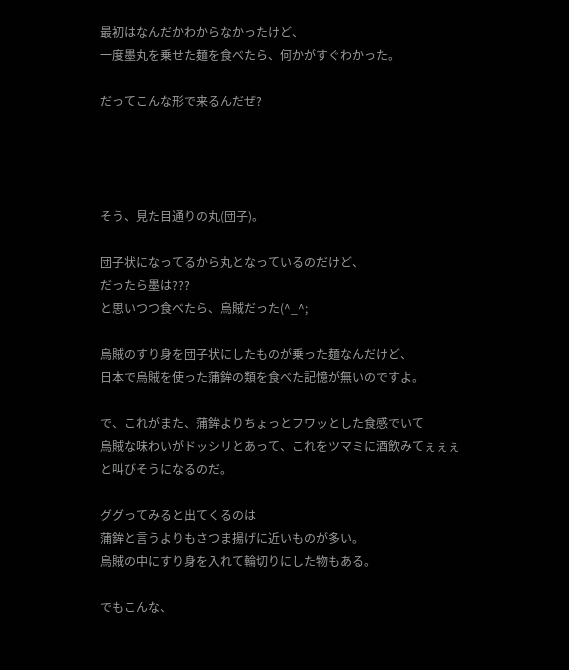最初はなんだかわからなかったけど、
一度墨丸を乗せた麺を食べたら、何かがすぐわかった。

だってこんな形で来るんだぜ?




そう、見た目通りの丸(団子)。

団子状になってるから丸となっているのだけど、
だったら墨は???
と思いつつ食べたら、烏賊だった(^_^;

烏賊のすり身を団子状にしたものが乗った麺なんだけど、
日本で烏賊を使った蒲鉾の類を食べた記憶が無いのですよ。

で、これがまた、蒲鉾よりちょっとフワッとした食感でいて
烏賊な味わいがドッシリとあって、これをツマミに酒飲みてぇぇぇ
と叫びそうになるのだ。

ググってみると出てくるのは
蒲鉾と言うよりもさつま揚げに近いものが多い。
烏賊の中にすり身を入れて輪切りにした物もある。

でもこんな、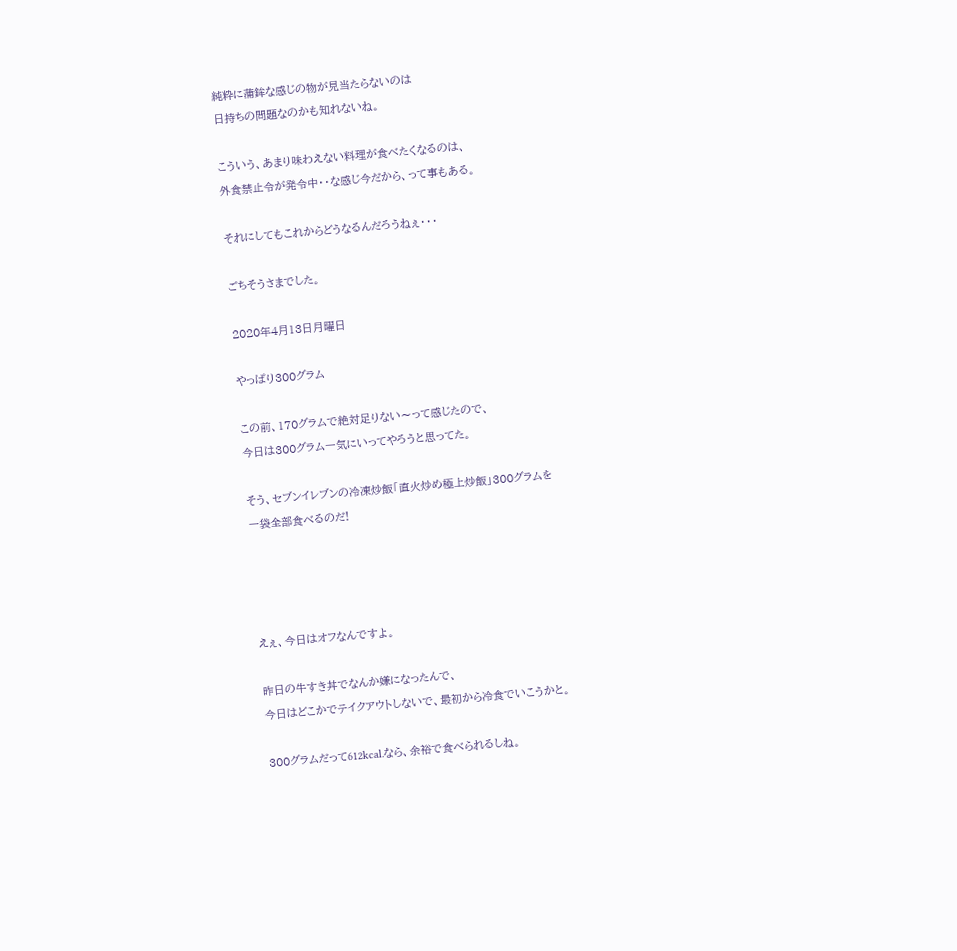純粋に蒲鉾な感じの物が見当たらないのは
日持ちの問題なのかも知れないね。

こういう、あまり味わえない料理が食べたくなるのは、
外食禁止令が発令中・・な感じ今だから、って事もある。

それにしてもこれからどうなるんだろうねぇ・・・

ごちそうさまでした。

2020年4月13日月曜日

やっぱり300グラム

この前、170グラムで絶対足りない〜って感じたので、
今日は300グラム一気にいってやろうと思ってた。

そう、セブンイレブンの冷凍炒飯「直火炒め極上炒飯」300グラムを
一袋全部食べるのだ!




えぇ、今日はオフなんですよ。

昨日の牛すき丼でなんか嫌になったんで、
今日はどこかでテイクアウトしないで、最初から冷食でいこうかと。

300グラムだって612kcal.なら、余裕で食べられるしね。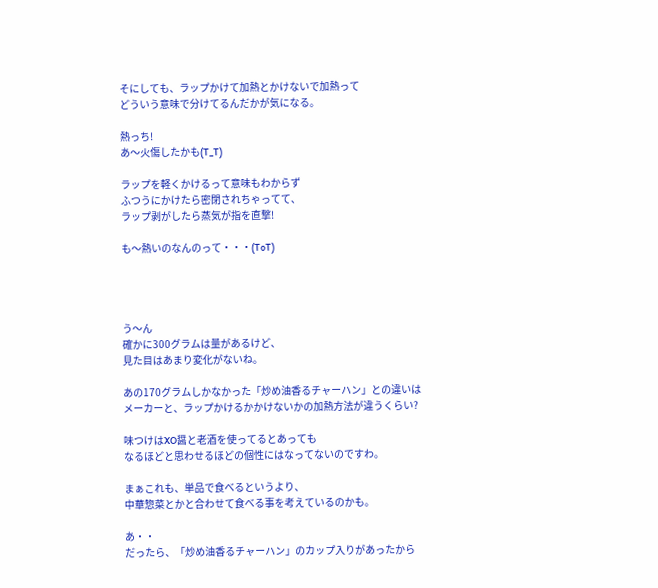そにしても、ラップかけて加熱とかけないで加熱って
どういう意味で分けてるんだかが気になる。

熱っち!
あ〜火傷したかも(T_T)

ラップを軽くかけるって意味もわからず
ふつうにかけたら密閉されちゃってて、
ラップ剥がしたら蒸気が指を直撃!

も〜熱いのなんのって・・・(ToT)




う〜ん
確かに300グラムは量があるけど、
見た目はあまり変化がないね。

あの170グラムしかなかった「炒め油香るチャーハン」との違いは
メーカーと、ラップかけるかかけないかの加熱方法が違うくらい?

味つけはXO醤と老酒を使ってるとあっても
なるほどと思わせるほどの個性にはなってないのですわ。

まぁこれも、単品で食べるというより、
中華惣菜とかと合わせて食べる事を考えているのかも。

あ・・
だったら、「炒め油香るチャーハン」のカップ入りがあったから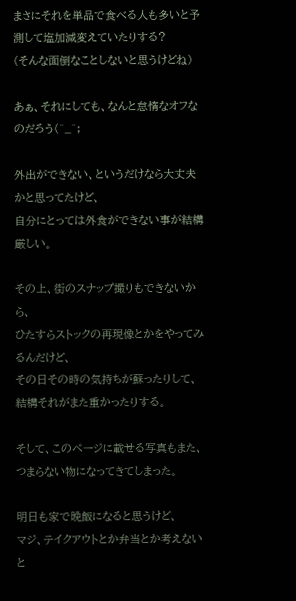まさにそれを単品で食べる人も多いと予測して塩加減変えていたりする?
(そんな面倒なことしないと思うけどね)

あぁ、それにしても、なんと怠惰なオフなのだろう(^_^;

外出ができない、というだけなら大丈夫かと思ってたけど、
自分にとっては外食ができない事が結構厳しい。

その上、街のスナップ撮りもできないから、
ひたすらストックの再現像とかをやってみるんだけど、
その日その時の気持ちが蘇ったりして、結構それがまた重かったりする。

そして、このページに載せる写真もまた、
つまらない物になってきてしまった。

明日も家で晩飯になると思うけど、
マジ、テイクアウトとか弁当とか考えないと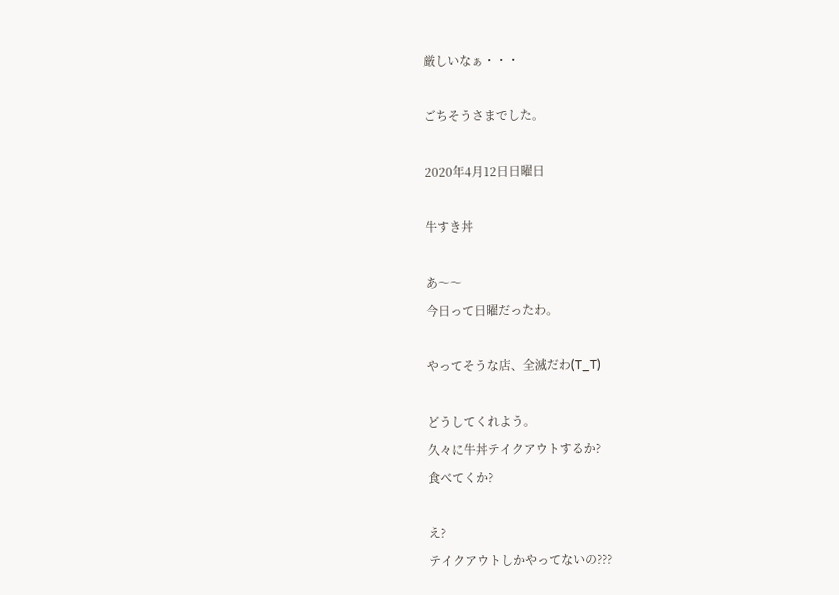厳しいなぁ・・・

ごちそうさまでした。

2020年4月12日日曜日

牛すき丼

あ〜〜
今日って日曜だったわ。

やってそうな店、全滅だわ(T_T)

どうしてくれよう。
久々に牛丼テイクアウトするか?
食べてくか?

え?
テイクアウトしかやってないの???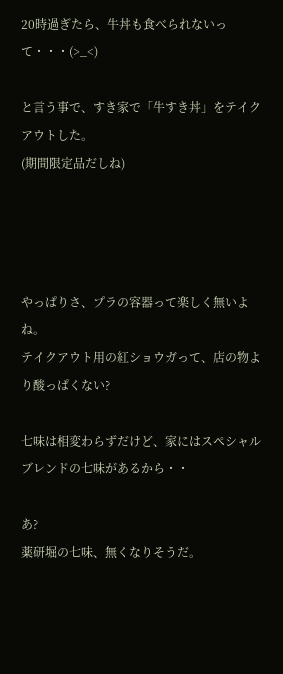20時過ぎたら、牛丼も食べられないって・・・(>_<)

と言う事で、すき家で「牛すき丼」をテイクアウトした。
(期間限定品だしね)




やっぱりさ、プラの容器って楽しく無いよね。
テイクアウト用の紅ショウガって、店の物より酸っぱくない?

七味は相変わらずだけど、家にはスペシャルブレンドの七味があるから・・

あ?
薬研堀の七味、無くなりそうだ。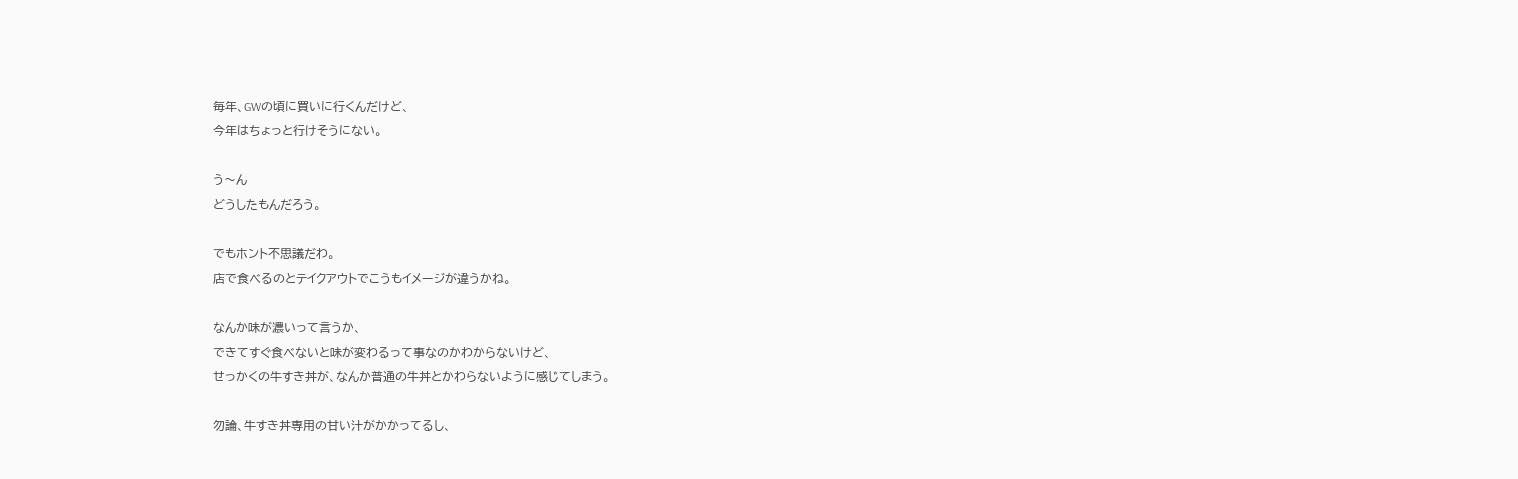毎年、GWの頃に買いに行くんだけど、
今年はちょっと行けそうにない。

う〜ん
どうしたもんだろう。

でもホント不思議だわ。
店で食べるのとテイクアウトでこうもイメージが違うかね。

なんか味が濃いって言うか、
できてすぐ食べないと味が変わるって事なのかわからないけど、
せっかくの牛すき丼が、なんか普通の牛丼とかわらないように感じてしまう。

勿論、牛すき丼専用の甘い汁がかかってるし、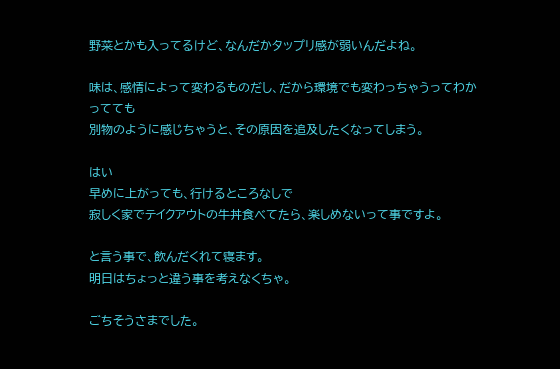野菜とかも入ってるけど、なんだかタップリ感が弱いんだよね。

味は、感情によって変わるものだし、だから環境でも変わっちゃうってわかってても
別物のように感じちゃうと、その原因を追及したくなってしまう。

はい
早めに上がっても、行けるところなしで
寂しく家でテイクアウトの牛丼食べてたら、楽しめないって事ですよ。

と言う事で、飲んだくれて寝ます。
明日はちょっと違う事を考えなくちゃ。

ごちそうさまでした。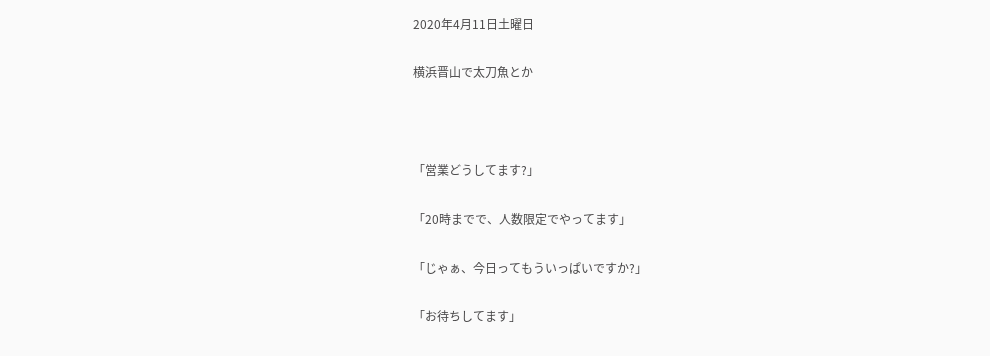2020年4月11日土曜日

横浜晋山で太刀魚とか



「営業どうしてます?」

「20時までで、人数限定でやってます」

「じゃぁ、今日ってもういっぱいですか?」

「お待ちしてます」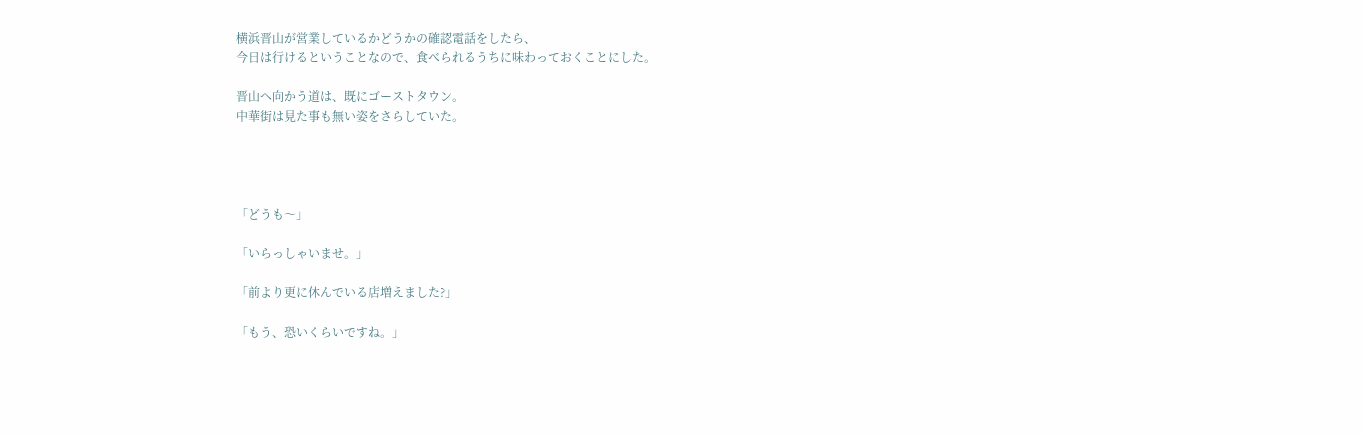横浜晋山が営業しているかどうかの確認電話をしたら、
今日は行けるということなので、食べられるうちに味わっておくことにした。

晋山へ向かう道は、既にゴーストタウン。
中華街は見た事も無い姿をさらしていた。




「どうも〜」

「いらっしゃいませ。」

「前より更に休んでいる店増えました?」

「もう、恐いくらいですね。」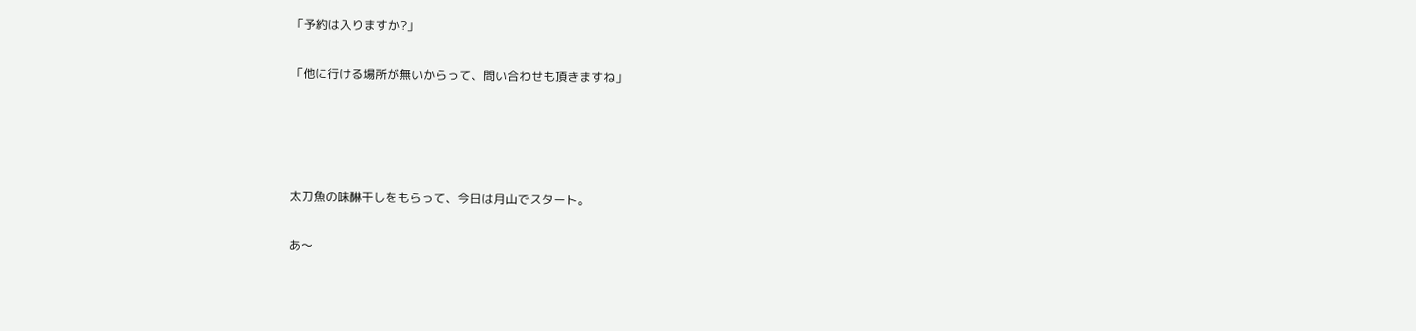「予約は入りますか?」

「他に行ける場所が無いからって、問い合わせも頂きますね」




太刀魚の味醂干しをもらって、今日は月山でスタート。

あ〜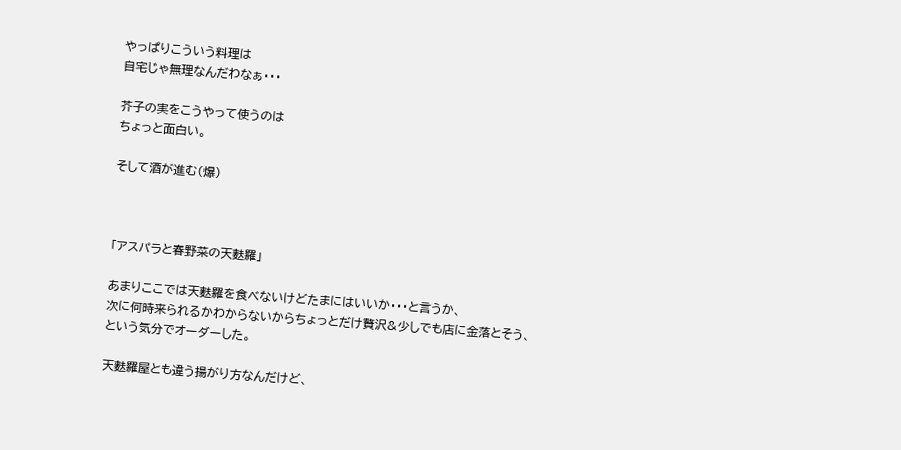やっぱりこういう料理は
自宅じゃ無理なんだわなぁ・・・

芥子の実をこうやって使うのは
ちょっと面白い。

そして酒が進む(爆)



「アスパラと春野菜の天麩羅」

あまりここでは天麩羅を食べないけどたまにはいいか・・・と言うか、
次に何時来られるかわからないからちょっとだけ贅沢&少しでも店に金落とそう、
という気分でオーダーした。

天麩羅屋とも違う揚がり方なんだけど、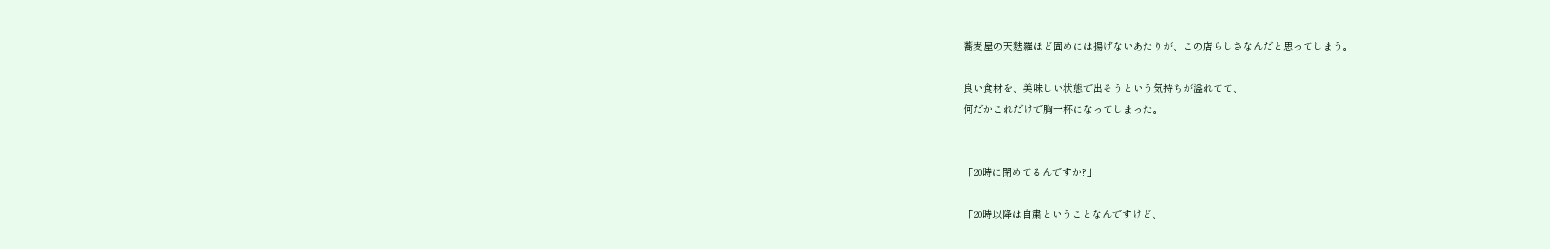蕎麦屋の天麩羅ほど固めには揚げないあたりが、この店らしさなんだと思ってしまう。

良い食材を、美味しい状態で出そうという気持ちが溢れてて、
何だかこれだけで胸一杯になってしまった。


「20時に閉めてるんですか?」

「20時以降は自粛ということなんですけど、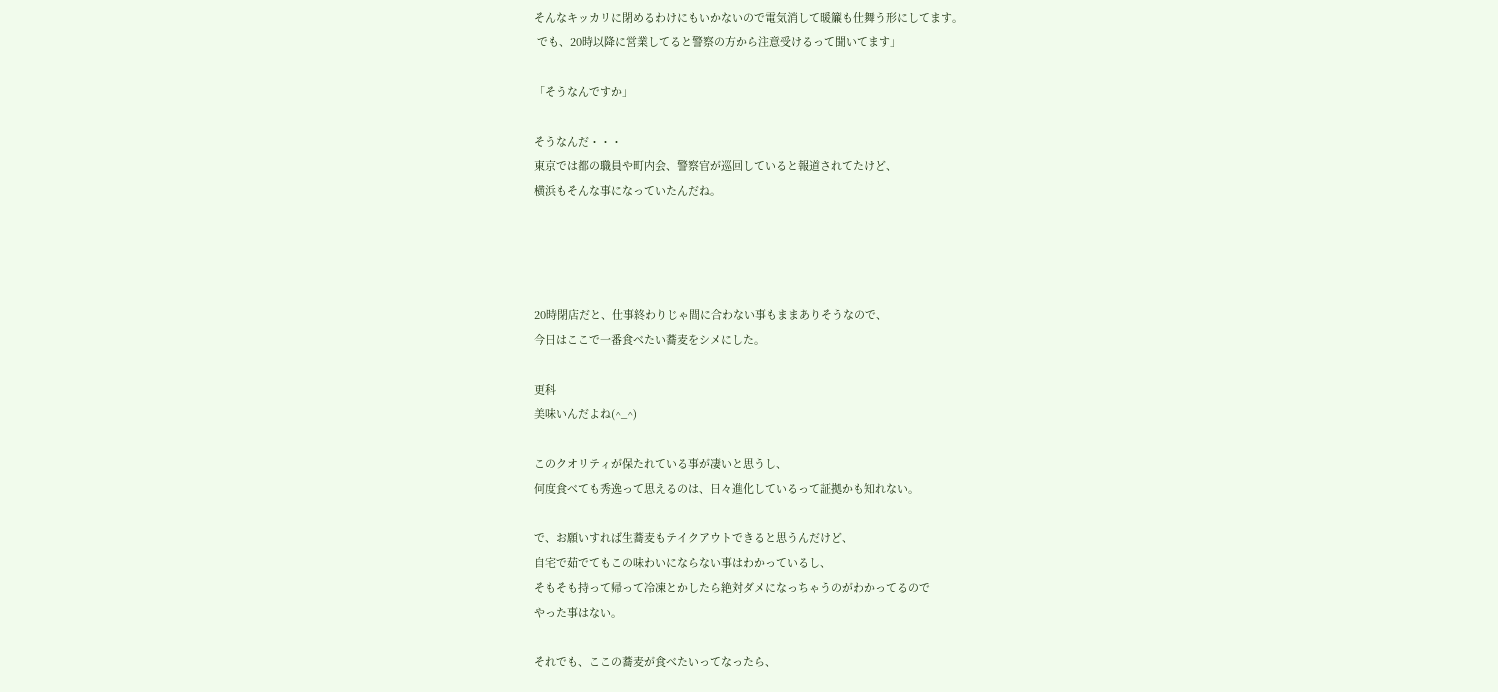そんなキッカリに閉めるわけにもいかないので電気消して暖簾も仕舞う形にしてます。
 でも、20時以降に営業してると警察の方から注意受けるって聞いてます」

「そうなんですか」

そうなんだ・・・
東京では都の職員や町内会、警察官が巡回していると報道されてたけど、
横浜もそんな事になっていたんだね。




20時閉店だと、仕事終わりじゃ間に合わない事もままありそうなので、
今日はここで一番食べたい蕎麦をシメにした。

更科
美味いんだよね(^_^)

このクオリティが保たれている事が凄いと思うし、
何度食べても秀逸って思えるのは、日々進化しているって証拠かも知れない。

で、お願いすれば生蕎麦もテイクアウトできると思うんだけど、
自宅で茹でてもこの味わいにならない事はわかっているし、
そもそも持って帰って冷凍とかしたら絶対ダメになっちゃうのがわかってるので
やった事はない。

それでも、ここの蕎麦が食べたいってなったら、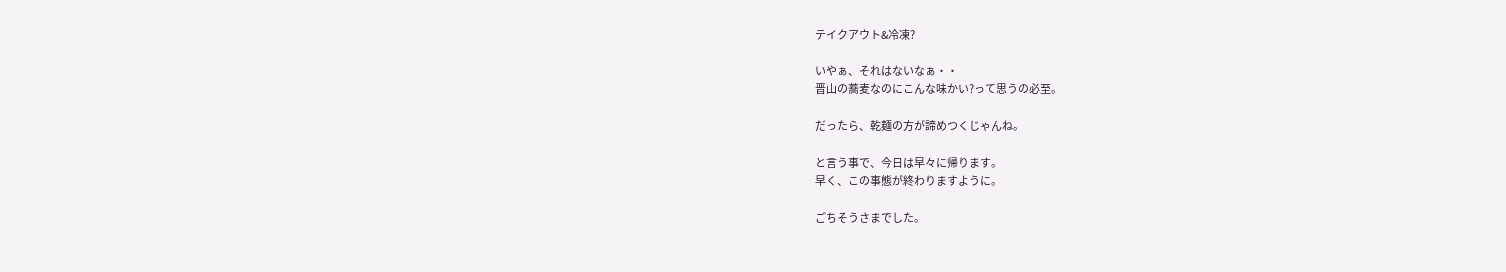テイクアウト&冷凍?

いやぁ、それはないなぁ・・
晋山の蕎麦なのにこんな味かい?って思うの必至。

だったら、乾麺の方が諦めつくじゃんね。

と言う事で、今日は早々に帰ります。
早く、この事態が終わりますように。

ごちそうさまでした。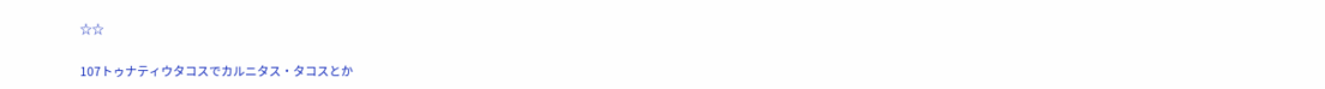☆☆

107トゥナティウタコスでカルニタス・タコスとか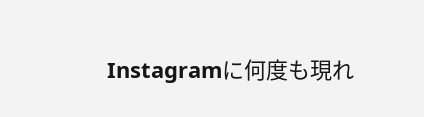Instagramに何度も現れ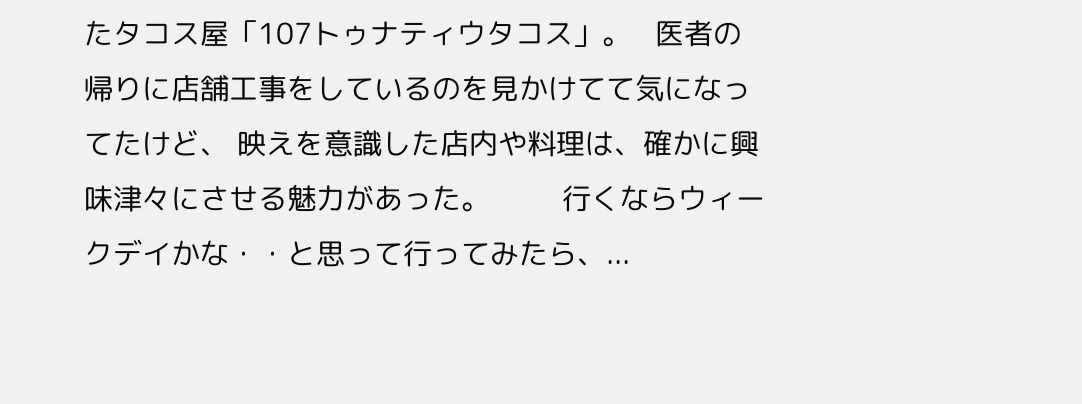たタコス屋「107トゥナティウタコス」。   医者の帰りに店舗工事をしているのを見かけてて気になってたけど、 映えを意識した店内や料理は、確かに興味津々にさせる魅力があった。         行くならウィークデイかな・・と思って行ってみたら、...